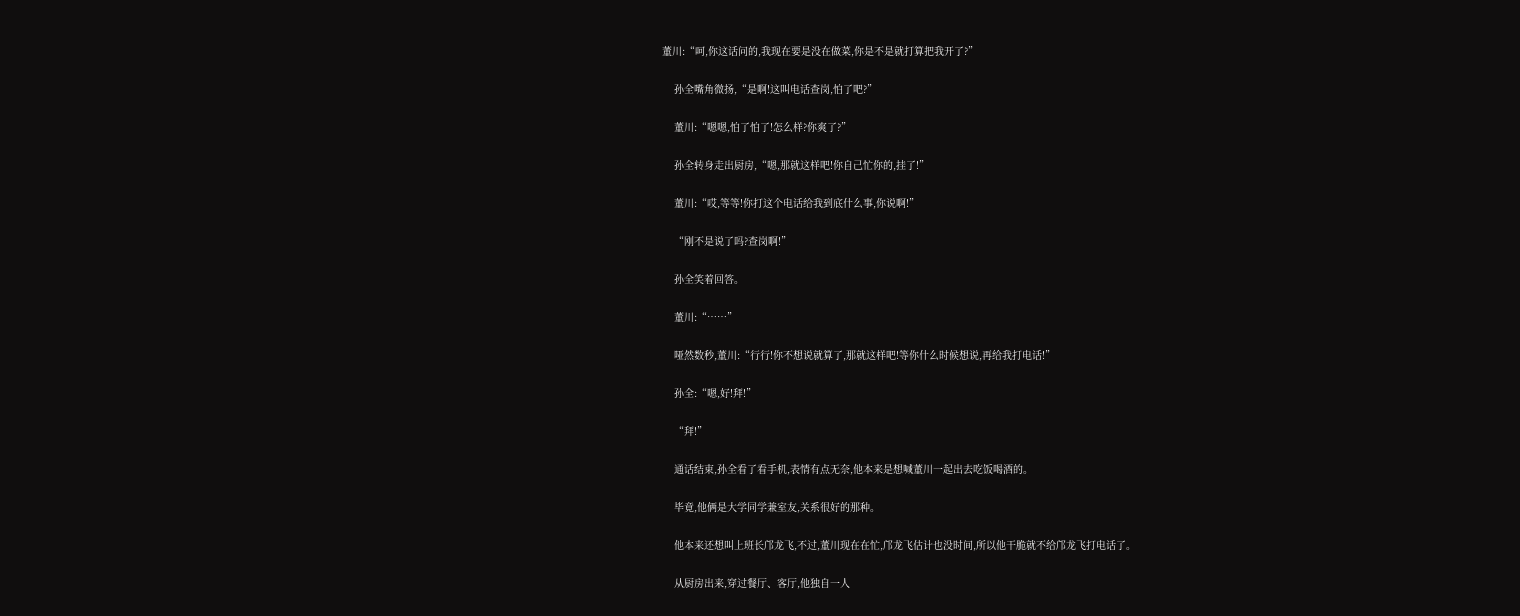董川:“呵,你这话问的,我现在要是没在做菜,你是不是就打算把我开了?”

    孙全嘴角微扬,“是啊!这叫电话查岗,怕了吧?”

    董川:“嗯嗯,怕了怕了!怎么样?你爽了?”

    孙全转身走出厨房,“嗯,那就这样吧!你自己忙你的,挂了!”

    董川:“哎,等等!你打这个电话给我到底什么事,你说啊!”

    “刚不是说了吗?查岗啊!”

    孙全笑着回答。

    董川:“……”

    哑然数秒,董川:“行行!你不想说就算了,那就这样吧!等你什么时候想说,再给我打电话!”

    孙全:“嗯,好!拜!”

    “拜!”

    通话结束,孙全看了看手机,表情有点无奈,他本来是想喊董川一起出去吃饭喝酒的。

    毕竟,他俩是大学同学兼室友,关系很好的那种。

    他本来还想叫上班长邝龙飞,不过,董川现在在忙,邝龙飞估计也没时间,所以他干脆就不给邝龙飞打电话了。

    从厨房出来,穿过餐厅、客厅,他独自一人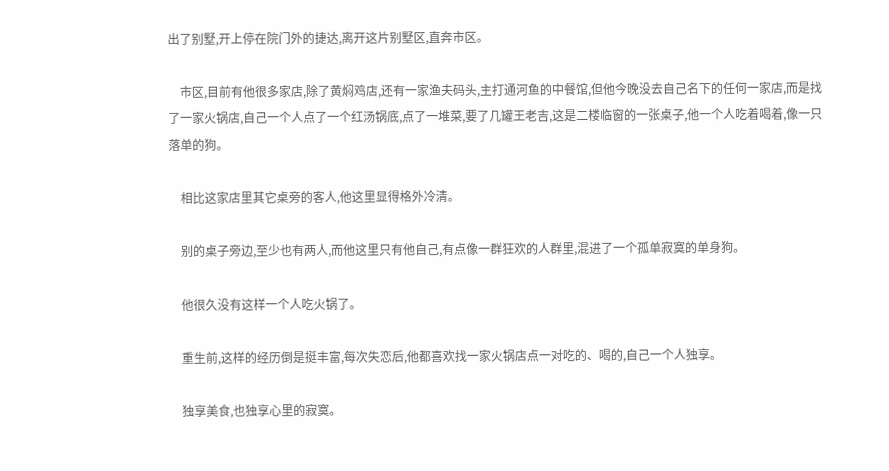出了别墅,开上停在院门外的捷达,离开这片别墅区,直奔市区。

    市区,目前有他很多家店,除了黄焖鸡店,还有一家渔夫码头,主打通河鱼的中餐馆,但他今晚没去自己名下的任何一家店,而是找了一家火锅店,自己一个人点了一个红汤锅底,点了一堆菜,要了几罐王老吉,这是二楼临窗的一张桌子,他一个人吃着喝着,像一只落单的狗。

    相比这家店里其它桌旁的客人,他这里显得格外冷清。

    别的桌子旁边,至少也有两人,而他这里只有他自己,有点像一群狂欢的人群里,混进了一个孤单寂寞的单身狗。

    他很久没有这样一个人吃火锅了。

    重生前,这样的经历倒是挺丰富,每次失恋后,他都喜欢找一家火锅店点一对吃的、喝的,自己一个人独享。

    独享美食,也独享心里的寂寞。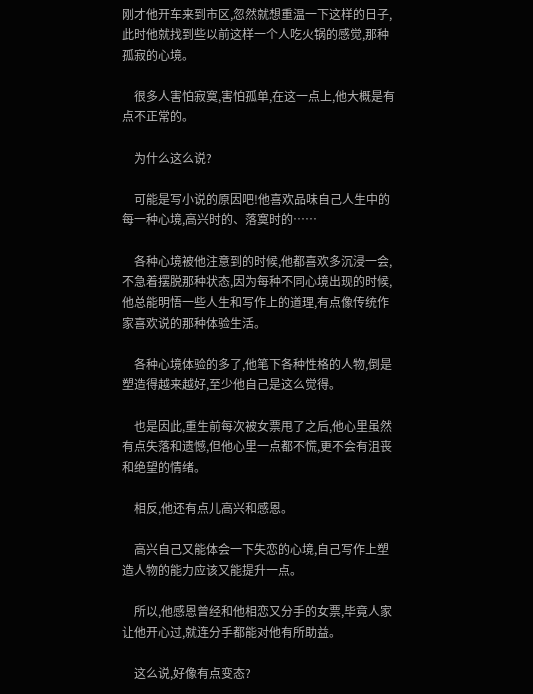刚才他开车来到市区,忽然就想重温一下这样的日子,此时他就找到些以前这样一个人吃火锅的感觉,那种孤寂的心境。

    很多人害怕寂寞,害怕孤单,在这一点上,他大概是有点不正常的。

    为什么这么说?

    可能是写小说的原因吧!他喜欢品味自己人生中的每一种心境,高兴时的、落寞时的……

    各种心境被他注意到的时候,他都喜欢多沉浸一会,不急着摆脱那种状态,因为每种不同心境出现的时候,他总能明悟一些人生和写作上的道理,有点像传统作家喜欢说的那种体验生活。

    各种心境体验的多了,他笔下各种性格的人物,倒是塑造得越来越好,至少他自己是这么觉得。

    也是因此,重生前每次被女票甩了之后,他心里虽然有点失落和遗憾,但他心里一点都不慌,更不会有沮丧和绝望的情绪。

    相反,他还有点儿高兴和感恩。

    高兴自己又能体会一下失恋的心境,自己写作上塑造人物的能力应该又能提升一点。

    所以,他感恩曾经和他相恋又分手的女票,毕竟人家让他开心过,就连分手都能对他有所助益。

    这么说,好像有点变态?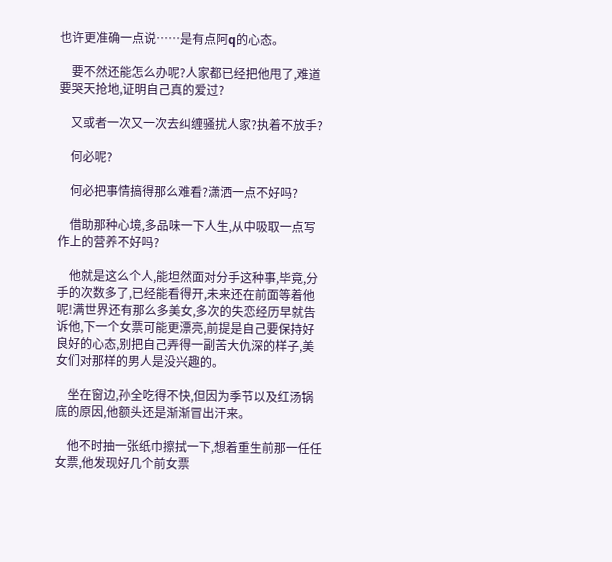也许更准确一点说……是有点阿q的心态。

    要不然还能怎么办呢?人家都已经把他甩了,难道要哭天抢地,证明自己真的爱过?

    又或者一次又一次去纠缠骚扰人家?执着不放手?

    何必呢?

    何必把事情搞得那么难看?潇洒一点不好吗?

    借助那种心境,多品味一下人生,从中吸取一点写作上的营养不好吗?

    他就是这么个人,能坦然面对分手这种事,毕竟,分手的次数多了,已经能看得开,未来还在前面等着他呢!满世界还有那么多美女,多次的失恋经历早就告诉他,下一个女票可能更漂亮,前提是自己要保持好良好的心态,别把自己弄得一副苦大仇深的样子,美女们对那样的男人是没兴趣的。

    坐在窗边,孙全吃得不快,但因为季节以及红汤锅底的原因,他额头还是渐渐冒出汗来。

    他不时抽一张纸巾擦拭一下,想着重生前那一任任女票,他发现好几个前女票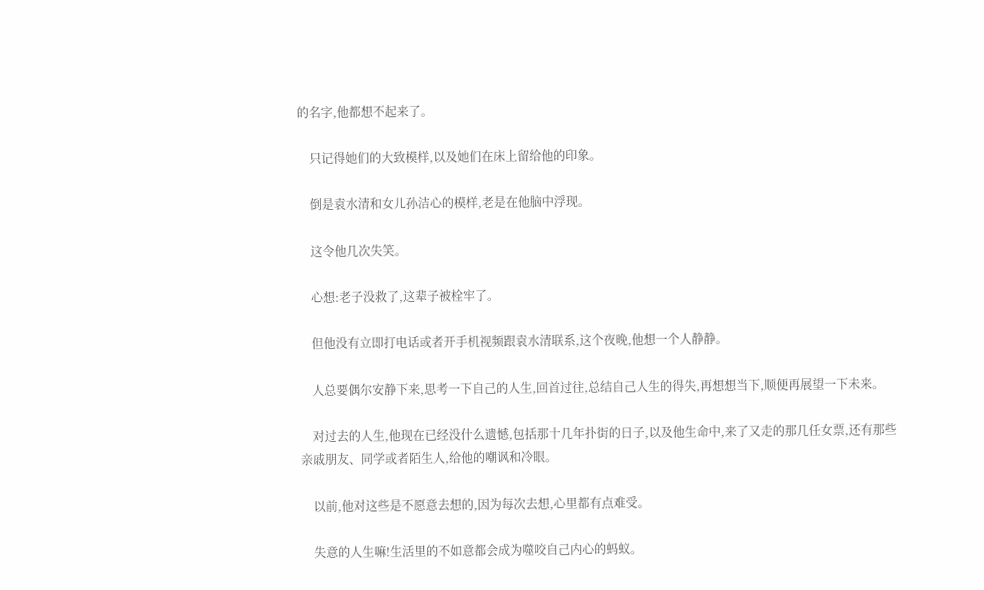的名字,他都想不起来了。

    只记得她们的大致模样,以及她们在床上留给他的印象。

    倒是袁水清和女儿孙洁心的模样,老是在他脑中浮现。

    这令他几次失笑。

    心想:老子没救了,这辈子被栓牢了。

    但他没有立即打电话或者开手机视频跟袁水清联系,这个夜晚,他想一个人静静。

    人总要偶尔安静下来,思考一下自己的人生,回首过往,总结自己人生的得失,再想想当下,顺便再展望一下未来。

    对过去的人生,他现在已经没什么遗憾,包括那十几年扑街的日子,以及他生命中,来了又走的那几任女票,还有那些亲戚朋友、同学或者陌生人,给他的嘲讽和冷眼。

    以前,他对这些是不愿意去想的,因为每次去想,心里都有点难受。

    失意的人生嘛!生活里的不如意都会成为噬咬自己内心的蚂蚁。